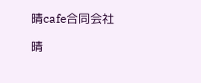晴cafe合同会社

晴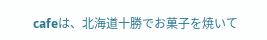cafeは、北海道十勝でお菓子を焼いて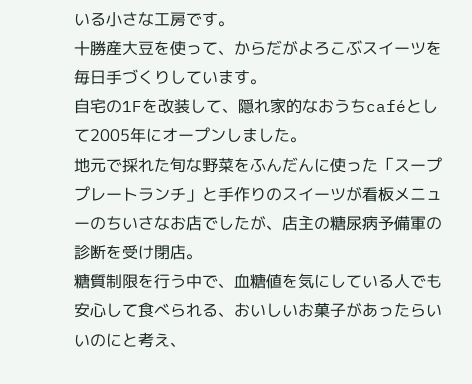いる小さな工房です。
十勝産大豆を使って、からだがよろこぶスイーツを毎日手づくりしています。
自宅の1Fを改装して、隠れ家的なおうちcaféとして2005年にオープンしました。
地元で採れた旬な野菜をふんだんに使った「スーププレートランチ」と手作りのスイーツが看板メニューのちいさなお店でしたが、店主の糖尿病予備軍の診断を受け閉店。
糖質制限を行う中で、血糖値を気にしている人でも安心して食べられる、おいしいお菓子があったらいいのにと考え、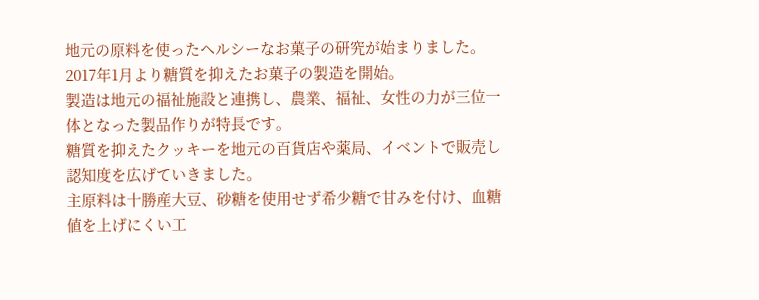地元の原料を使ったヘルシーなお菓子の研究が始まりました。
2017年1月より糖質を抑えたお菓子の製造を開始。
製造は地元の福祉施設と連携し、農業、福祉、女性の力が三位一体となった製品作りが特長です。
糖質を抑えたクッキーを地元の百貨店や薬局、イベントで販売し認知度を広げていきました。
主原料は十勝産大豆、砂糖を使用せず希少糖で甘みを付け、血糖値を上げにくい工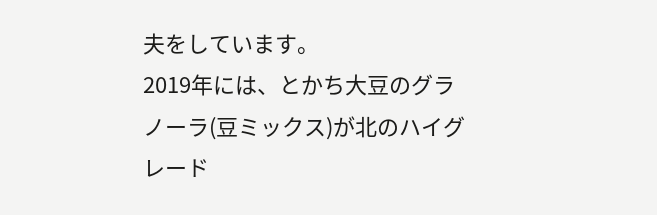夫をしています。
2019年には、とかち大豆のグラノーラ(豆ミックス)が北のハイグレード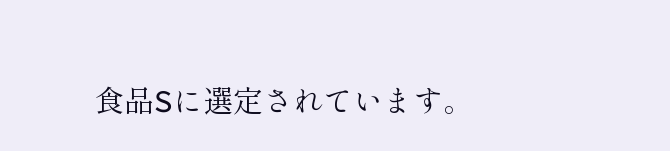食品Sに選定されています。